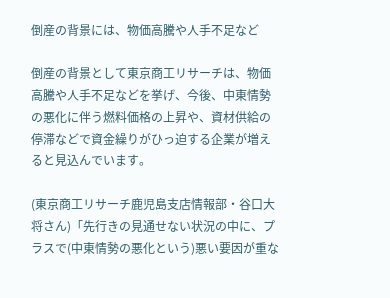倒産の背景には、物価高騰や人手不足など

倒産の背景として東京商工リサーチは、物価高騰や人手不足などを挙げ、今後、中東情勢の悪化に伴う燃料価格の上昇や、資材供給の停滞などで資金繰りがひっ迫する企業が増えると見込んでいます。

(東京商工リサーチ鹿児島支店情報部・谷口大将さん)「先行きの見通せない状況の中に、プラスで(中東情勢の悪化という)悪い要因が重な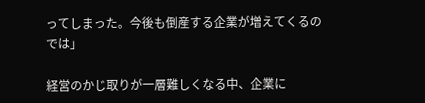ってしまった。今後も倒産する企業が増えてくるのでは」

経営のかじ取りが一層難しくなる中、企業に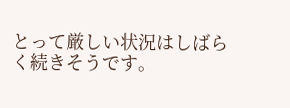とって厳しい状況はしばらく続きそうです。